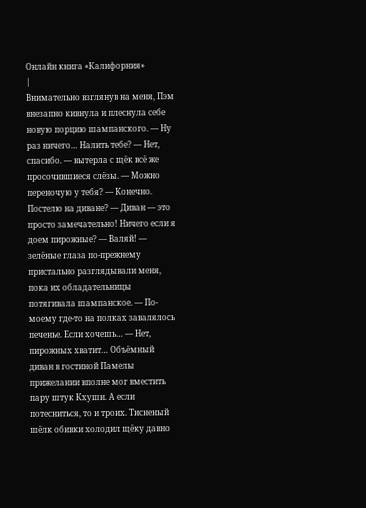Онлайн книга «Калифорния»
|
Внимательно взглянув на меня, Пэм внезапно кивнула и плеснула себе новую порцию шампанского. — Ну раз ничего… Налить тебе? — Нет, спасибо. — вытерла с щёк всё же просочившиеся слёзы. — Можно переночую у тебя? — Конечно. Постелю на диване? — Диван — это просто замечательно! Ничего если я доем пирожные? — Валяй! — зелёные глаза по-прежнему пристально разглядывали меня, пока их обладательницы потягивала шампанское. — По-моему где-то на полках завалялось печенье. Если хочешь… — Нет, пирожных хватит… Объёмный диван в гостиной Памелы прижелании вполне мог вместить пару штук Кхуши. А если потесниться, то и троих. Тисненый шёлк обивки холодил щёку давно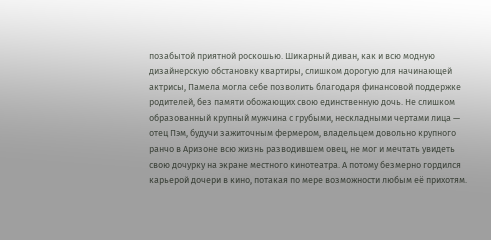позабытой приятной роскошью. Шикарный диван, как и всю модную дизайнерскую обстановку квартиры, слишком дорогую для начинающей актрисы, Памела могла себе позволить благодаря финансовой поддержке родителей, без памяти обожающих свою единственную дочь. Не слишком образованный крупный мужчина с грубыми, нескладными чертами лица — отец Пэм, будучи зажиточным фермером, владельцем довольно крупного ранчо в Аризоне всю жизнь разводившем овец, не мог и мечтать увидеть свою дочурку на экране местного кинотеатра. А потому безмерно гордился карьерой дочери в кино, потакая по мере возможности любым её прихотям.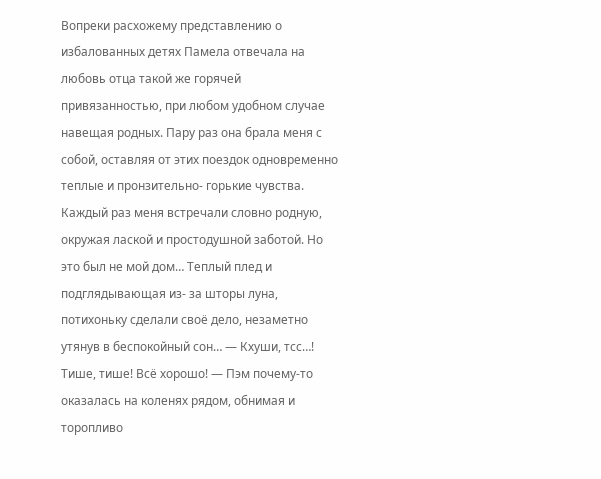Вопреки расхожему представлению о избалованных детях Памела отвечала на любовь отца такой же горячей привязанностью, при любом удобном случае навещая родных. Пару раз она брала меня с собой, оставляя от этих поездок одновременно теплые и пронзительно- горькие чувства. Каждый раз меня встречали словно родную, окружая лаской и простодушной заботой. Но это был не мой дом… Теплый плед и подглядывающая из- за шторы луна, потихоньку сделали своё дело, незаметно утянув в беспокойный сон… — Кхуши, тсс…! Тише, тише! Всё хорошо! — Пэм почему-то оказалась на коленях рядом, обнимая и торопливо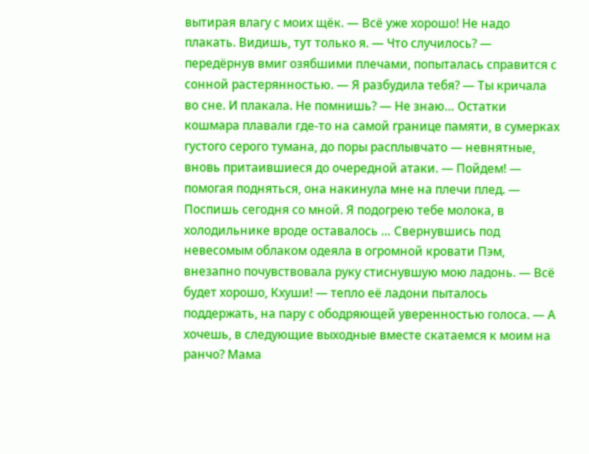вытирая влагу с моих щёк. — Всё уже хорошо! Не надо плакать. Видишь, тут только я. — Что случилось? — передёрнув вмиг озябшими плечами, попыталась справится с сонной растерянностью. — Я разбудила тебя? — Ты кричала во сне. И плакала. Не помнишь? — Не знаю… Остатки кошмара плавали где-то на самой границе памяти, в сумерках густого серого тумана, до поры расплывчато — невнятные, вновь притаившиеся до очередной атаки. — Пойдем! — помогая подняться, она накинула мне на плечи плед. — Поспишь сегодня со мной. Я подогрею тебе молока, в холодильнике вроде оставалось … Свернувшись под невесомым облаком одеяла в огромной кровати Пэм, внезапно почувствовала руку стиснувшую мою ладонь. — Всё будет хорошо, Кхуши! — тепло её ладони пыталось поддержать, на пару с ободряющей уверенностью голоса. — А хочешь, в следующие выходные вместе скатаемся к моим на ранчо? Мама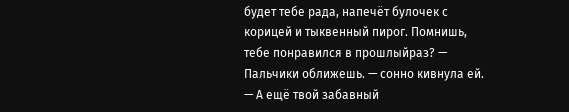будет тебе рада, напечёт булочек с корицей и тыквенный пирог. Помнишь, тебе понравился в прошлыйраз? — Пальчики оближешь. — сонно кивнула ей. — А ещё твой забавный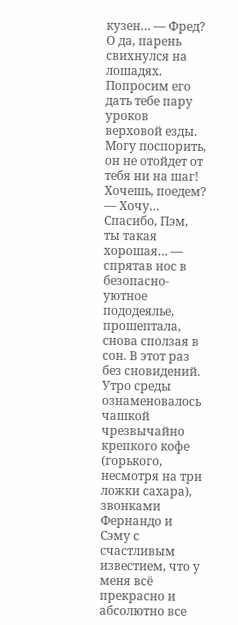кузен… — Фред? О да, парень свихнулся на лошадях. Попросим его дать тебе пару уроков верховой езды. Могу поспорить, он не отойдет от тебя ни на шаг! Хочешь, поедем? — Хочу… Спасибо, Пэм, ты такая хорошая… — спрятав нос в безопасно-уютное пододеялье, прошептала, снова сползая в сон. В этот раз без сновидений. Утро среды ознаменовалось чашкой чрезвычайно крепкого кофе (горького, несмотря на три ложки сахара), звонками Фернандо и Сэму с счастливым известием, что у меня всё прекрасно и абсолютно все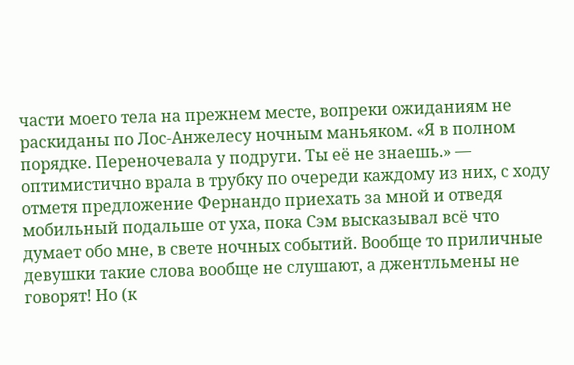части моего тела на прежнем месте, вопреки ожиданиям не раскиданы по Лос-Анжелесу ночным маньяком. «Я в полном порядке. Переночевала у подруги. Ты её не знаешь.» — оптимистично врала в трубку по очереди каждому из них, с ходу отметя предложение Фернандо приехать за мной и отведя мобильный подальше от уха, пока Сэм высказывал всё что думает обо мне, в свете ночных событий. Вообще то приличные девушки такие слова вообще не слушают, а джентльмены не говорят! Но (к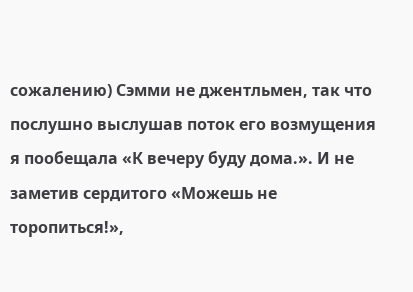сожалению) Сэмми не джентльмен, так что послушно выслушав поток его возмущения я пообещала «К вечеру буду дома.». И не заметив сердитого «Можешь не торопиться!»,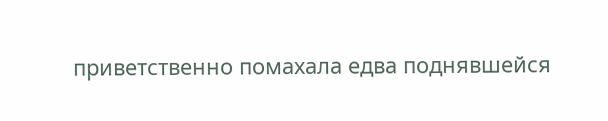приветственно помахала едва поднявшейся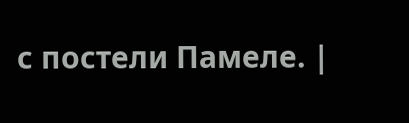с постели Памеле. |